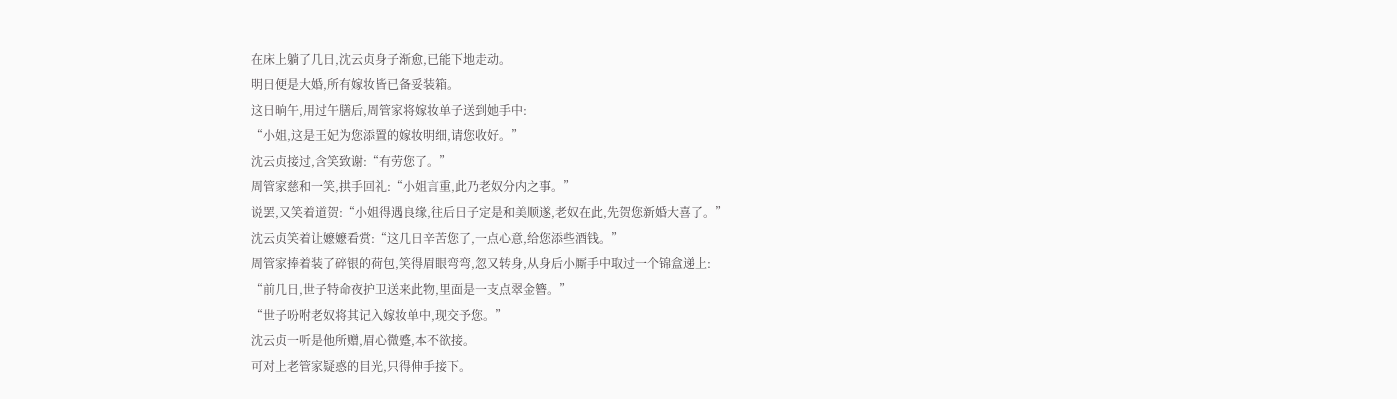在床上躺了几日,沈云贞身子渐愈,已能下地走动。
明日便是大婚,所有嫁妆皆已备妥装箱。
这日晌午,用过午膳后,周管家将嫁妆单子送到她手中:
“小姐,这是王妃为您添置的嫁妆明细,请您收好。”
沈云贞接过,含笑致谢:“有劳您了。”
周管家慈和一笑,拱手回礼:“小姐言重,此乃老奴分内之事。”
说罢,又笑着道贺:“小姐得遇良缘,往后日子定是和美顺遂,老奴在此,先贺您新婚大喜了。”
沈云贞笑着让嬷嬷看赏:“这几日辛苦您了,一点心意,给您添些酒钱。”
周管家捧着装了碎银的荷包,笑得眉眼弯弯,忽又转身,从身后小厮手中取过一个锦盒递上:
“前几日,世子特命夜护卫送来此物,里面是一支点翠金簪。”
“世子吩咐老奴将其记入嫁妆单中,现交予您。”
沈云贞一听是他所赠,眉心微蹙,本不欲接。
可对上老管家疑惑的目光,只得伸手接下。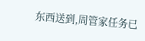东西送到,周管家任务已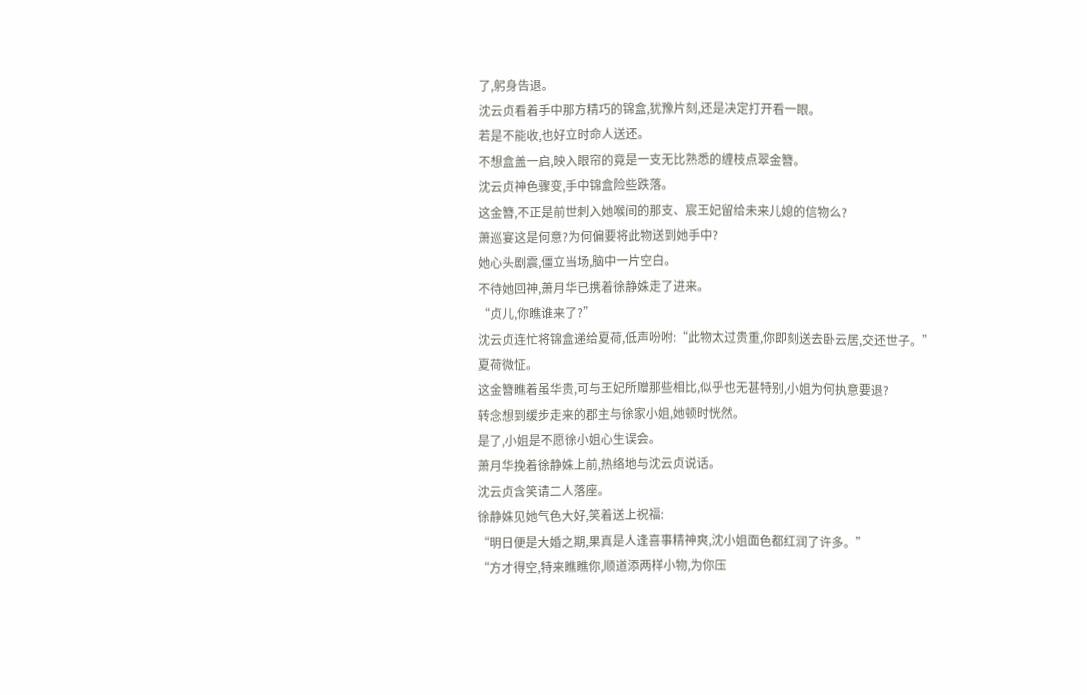了,躬身告退。
沈云贞看着手中那方精巧的锦盒,犹豫片刻,还是决定打开看一眼。
若是不能收,也好立时命人送还。
不想盒盖一启,映入眼帘的竟是一支无比熟悉的缠枝点翠金簪。
沈云贞神色骤变,手中锦盒险些跌落。
这金簪,不正是前世刺入她喉间的那支、宸王妃留给未来儿媳的信物么?
萧巡宴这是何意?为何偏要将此物送到她手中?
她心头剧震,僵立当场,脑中一片空白。
不待她回神,萧月华已携着徐静姝走了进来。
“贞儿,你瞧谁来了?”
沈云贞连忙将锦盒递给夏荷,低声吩咐:“此物太过贵重,你即刻送去卧云居,交还世子。”
夏荷微怔。
这金簪瞧着虽华贵,可与王妃所赠那些相比,似乎也无甚特别,小姐为何执意要退?
转念想到缓步走来的郡主与徐家小姐,她顿时恍然。
是了,小姐是不愿徐小姐心生误会。
萧月华挽着徐静姝上前,热络地与沈云贞说话。
沈云贞含笑请二人落座。
徐静姝见她气色大好,笑着送上祝福:
“明日便是大婚之期,果真是人逢喜事精神爽,沈小姐面色都红润了许多。”
“方才得空,特来瞧瞧你,顺道添两样小物,为你压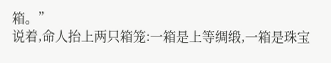箱。”
说着,命人抬上两只箱笼:一箱是上等绸缎,一箱是珠宝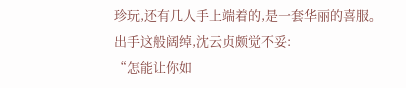珍玩,还有几人手上端着的,是一套华丽的喜服。
出手这般阔绰,沈云贞颇觉不妥:
“怎能让你如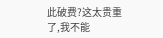此破费?这太贵重了,我不能